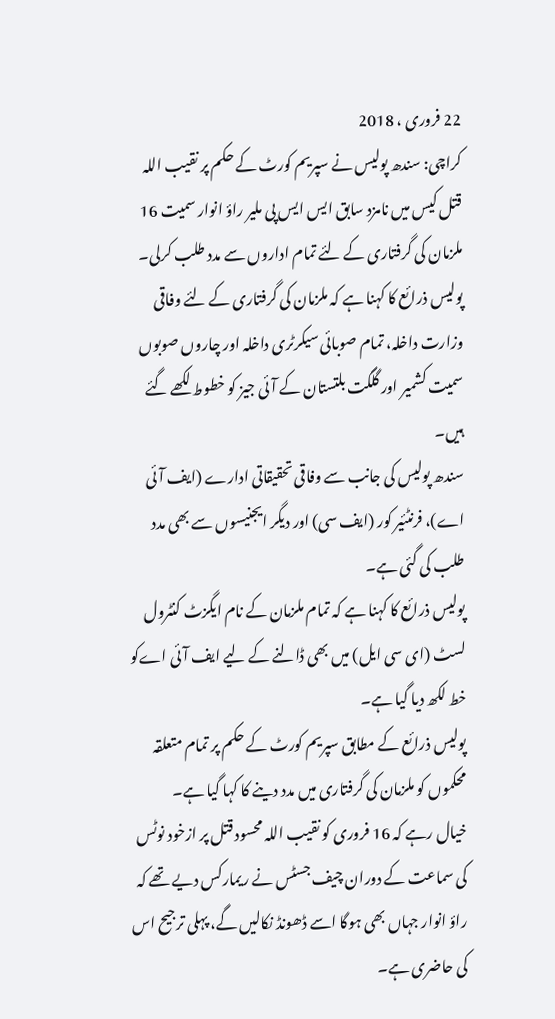22 فروری ، 2018
کراچی: سندھ پولیس نے سپریم کورٹ کے حکم پر نقیب اللہ قتل کیس میں نامزد سابق ایس ایس پی ملیر راؤ انوار سمیت 16 ملزمان کی گرفتاری کے لئے تمام اداروں سے مدد طلب کرلی۔
پولیس ذرائع کا کہنا ہے کہ ملزمان کی گرفتاری کے لئے وفاقی وزارت داخلہ، تمام صوبائی سیکرٹری داخلہ اور چاروں صوبوں سمیت کشمیر اور گلگت بلتستان کے آئی جیز کو خطوط لکھے گئے ہیں۔
سندھ پولیس کی جانب سے وفاقی تحقیقاتی ادارے (ایف آئی اے)، فرنٹئیر کور (ایف سی) اور دیگر ایجنیسوں سے بھی مدد طلب کی گئی ہے۔
پولیس ذرائع کا کہنا ہے کہ تمام ملزمان کے نام ایگزٹ کنٹرول لسٹ (ای سی ایل) میں بھی ڈالنے کے لیے ایف آئی اےکو خط لکھ دیا گیا ہے۔
پولیس ذرائع کے مطابق سپریم کورٹ کے حکم پر تمام متعلقہ محکموں کو ملزمان کی گرفتاری میں مدد دینے کا کہا گیا ہے۔
خیال رہے کہ 16 فروری کو نقیب اللہ محسود قتل پر ازخود نوٹس کی سماعت کے دوران چیف جسٹس نے ریمارکس دیے تھے کہ راؤ انوار جہاں بھی ہوگا اسے ڈھونڈ نکالیں گے، پہلی ترجیح اس کی حاضری ہے۔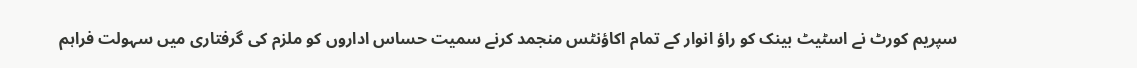سپریم کورٹ نے اسٹیٹ بینک کو راؤ انوار کے تمام اکاؤنٹس منجمد کرنے سمیت حساس اداروں کو ملزم کی گرفتاری میں سہولت فراہم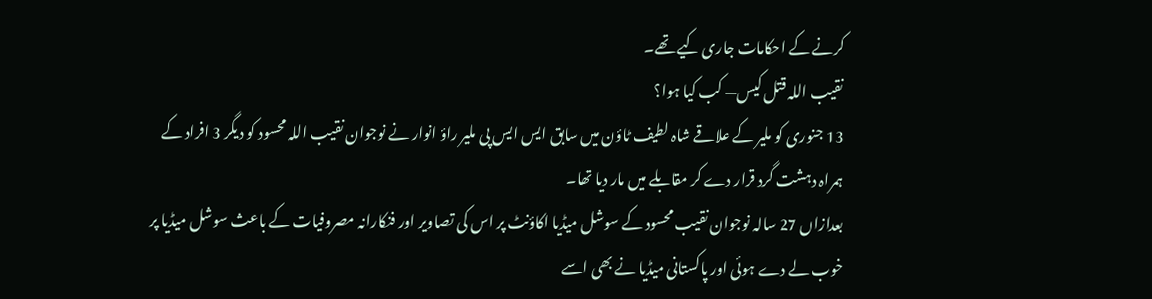کرنے کے احکامات جاری کیے تھے۔
نقیب اللہ قتل کیس— کب کیا ہوا؟
13 جنوری کو ملیر کے علاقے شاہ لطیف ٹاؤن میں سابق ایس ایس پی ملیر راؤ انوار نے نوجوان نقیب اللہ محسود کو دیگر 3 افراد کے ہمراہ دہشت گرد قرار دے کر مقابلے میں مار دیا تھا۔
بعدازاں 27 سالہ نوجوان نقیب محسود کے سوشل میڈیا اکاؤنٹ پر اس کی تصاویر اور فنکارانہ مصروفیات کے باعث سوشل میڈیا پر خوب لے دے ہوئی اور پاکستانی میڈیا نے بھی اسے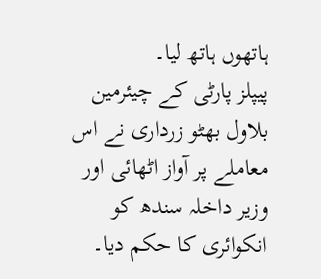ہاتھوں ہاتھ لیا۔
پیپلز پارٹی کے چیئرمین بلاول بھٹو زرداری نے اس معاملے پر آواز اٹھائی اور وزیر داخلہ سندھ کو انکوائری کا حکم دیا۔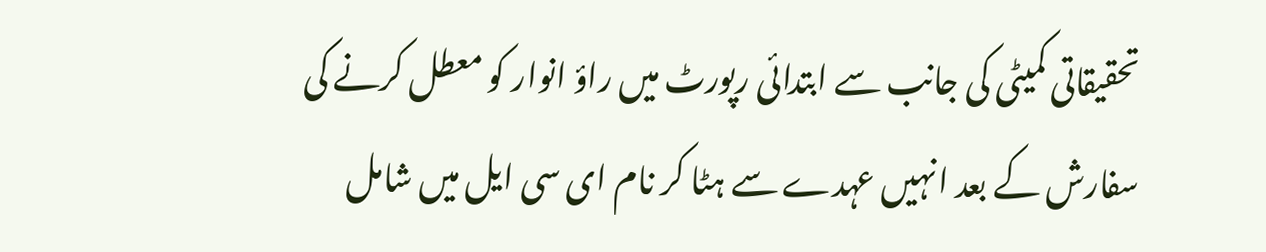تحقیقاتی کمیٹی کی جانب سے ابتدائی رپورٹ میں راؤ انوار کو معطل کرنے کی سفارش کے بعد انہیں عہدے سے ہٹا کر نام ای سی ایل میں شامل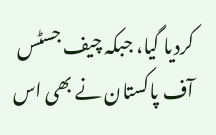کردیا گیا، جبکہ چیف جسٹس آف پاکستان نے بھی اس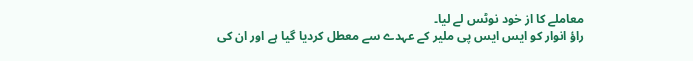معاملے کا از خود نوٹس لے لیا۔
راؤ انوار کو ایس ایس پی ملیر کے عہدے سے معطل کردیا گیا ہے اور ان کی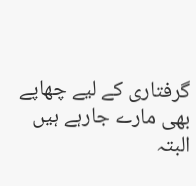گرفتاری کے لیے چھاپے بھی مارے جارہے ہیں البتہ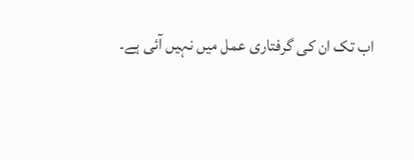اب تک ان کی گرفتاری عمل میں نہیں آئی ہے۔